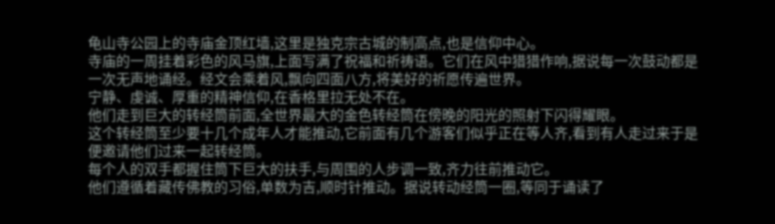龟山寺公园上的寺庙金顶红墙,这里是独克宗古城的制高点,也是信仰中心。
寺庙的一周挂着彩色的风马旗,上面写满了祝福和祈祷语。它们在风中猎猎作响,据说每一次鼓动都是一次无声地诵经。经文会乘着风,飘向四面八方,将美好的祈愿传遍世界。
宁静、虔诚、厚重的精神信仰,在香格里拉无处不在。
他们走到巨大的转经筒前面,全世界最大的金色转经筒在傍晚的阳光的照射下闪得耀眼。
这个转经筒至少要十几个成年人才能推动,它前面有几个游客们似乎正在等人齐,看到有人走过来于是便邀请他们过来一起转经筒。
每个人的双手都握住筒下巨大的扶手,与周围的人步调一致,齐力往前推动它。
他们遵循着藏传佛教的习俗,单数为吉,顺时针推动。据说转动经筒一圈,等同于诵读了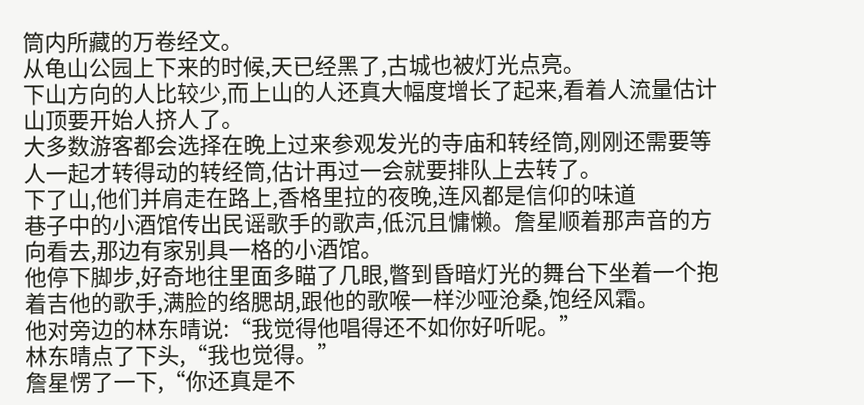筒内所藏的万卷经文。
从龟山公园上下来的时候,天已经黑了,古城也被灯光点亮。
下山方向的人比较少,而上山的人还真大幅度增长了起来,看着人流量估计山顶要开始人挤人了。
大多数游客都会选择在晚上过来参观发光的寺庙和转经筒,刚刚还需要等人一起才转得动的转经筒,估计再过一会就要排队上去转了。
下了山,他们并肩走在路上,香格里拉的夜晚,连风都是信仰的味道
巷子中的小酒馆传出民谣歌手的歌声,低沉且慵懒。詹星顺着那声音的方向看去,那边有家别具一格的小酒馆。
他停下脚步,好奇地往里面多瞄了几眼,瞥到昏暗灯光的舞台下坐着一个抱着吉他的歌手,满脸的络腮胡,跟他的歌喉一样沙哑沧桑,饱经风霜。
他对旁边的林东晴说:“我觉得他唱得还不如你好听呢。”
林东晴点了下头,“我也觉得。”
詹星愣了一下,“你还真是不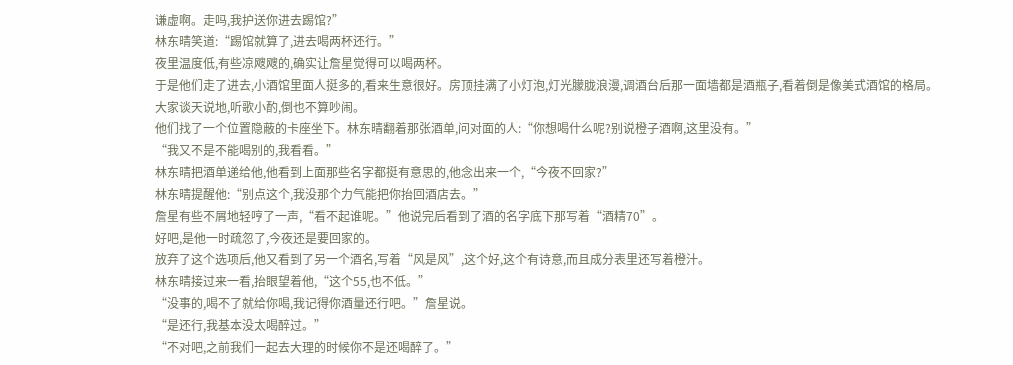谦虚啊。走吗,我护送你进去踢馆?”
林东晴笑道:“踢馆就算了,进去喝两杯还行。”
夜里温度低,有些凉飕飕的,确实让詹星觉得可以喝两杯。
于是他们走了进去,小酒馆里面人挺多的,看来生意很好。房顶挂满了小灯泡,灯光朦胧浪漫,调酒台后那一面墙都是酒瓶子,看着倒是像美式酒馆的格局。
大家谈天说地,听歌小酌,倒也不算吵闹。
他们找了一个位置隐蔽的卡座坐下。林东晴翻着那张酒单,问对面的人:“你想喝什么呢?别说橙子酒啊,这里没有。”
“我又不是不能喝别的,我看看。”
林东晴把酒单递给他,他看到上面那些名字都挺有意思的,他念出来一个,“今夜不回家?”
林东晴提醒他:“别点这个,我没那个力气能把你抬回酒店去。”
詹星有些不屑地轻哼了一声,“看不起谁呢。”他说完后看到了酒的名字底下那写着“酒精70”。
好吧,是他一时疏忽了,今夜还是要回家的。
放弃了这个选项后,他又看到了另一个酒名,写着“风是风”,这个好,这个有诗意,而且成分表里还写着橙汁。
林东晴接过来一看,抬眼望着他,“这个55,也不低。”
“没事的,喝不了就给你喝,我记得你酒量还行吧。”詹星说。
“是还行,我基本没太喝醉过。”
“不对吧,之前我们一起去大理的时候你不是还喝醉了。”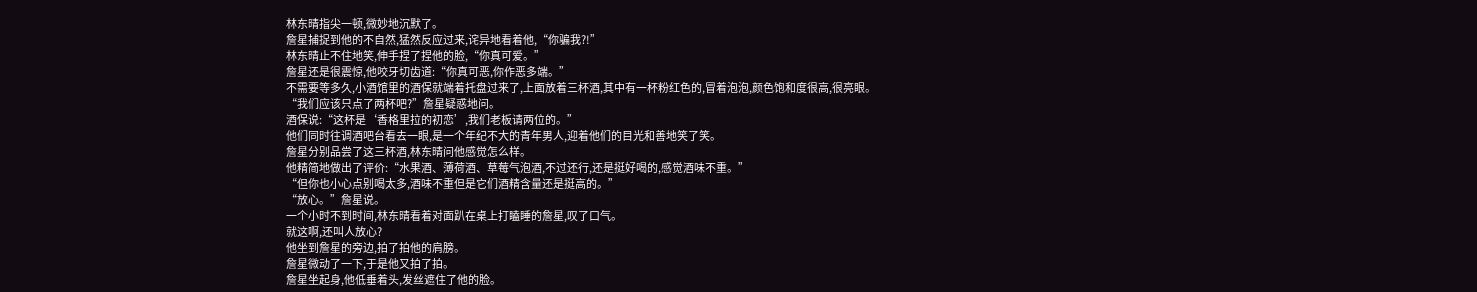林东晴指尖一顿,微妙地沉默了。
詹星捕捉到他的不自然,猛然反应过来,诧异地看着他,“你骗我?!”
林东晴止不住地笑,伸手捏了捏他的脸,“你真可爱。”
詹星还是很震惊,他咬牙切齿道:“你真可恶,你作恶多端。”
不需要等多久,小酒馆里的酒保就端着托盘过来了,上面放着三杯酒,其中有一杯粉红色的,冒着泡泡,颜色饱和度很高,很亮眼。
“我们应该只点了两杯吧?”詹星疑惑地问。
酒保说:“这杯是‘香格里拉的初恋’,我们老板请两位的。”
他们同时往调酒吧台看去一眼,是一个年纪不大的青年男人,迎着他们的目光和善地笑了笑。
詹星分别品尝了这三杯酒,林东晴问他感觉怎么样。
他精简地做出了评价:“水果酒、薄荷酒、草莓气泡酒,不过还行,还是挺好喝的,感觉酒味不重。”
“但你也小心点别喝太多,酒味不重但是它们酒精含量还是挺高的。”
“放心。”詹星说。
一个小时不到时间,林东晴看着对面趴在桌上打瞌睡的詹星,叹了口气。
就这啊,还叫人放心?
他坐到詹星的旁边,拍了拍他的肩膀。
詹星微动了一下,于是他又拍了拍。
詹星坐起身,他低垂着头,发丝遮住了他的脸。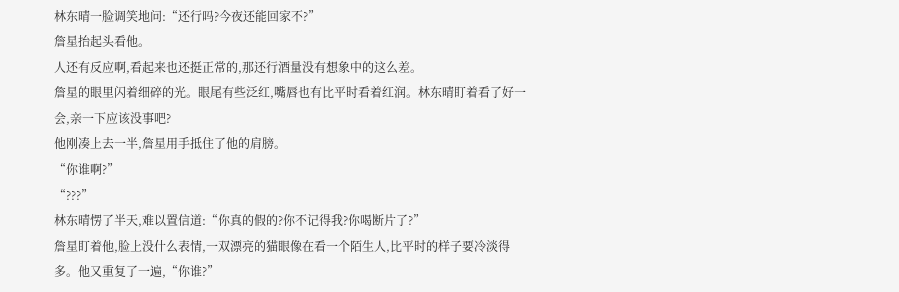林东晴一脸调笑地问:“还行吗?今夜还能回家不?”
詹星抬起头看他。
人还有反应啊,看起来也还挺正常的,那还行酒量没有想象中的这么差。
詹星的眼里闪着细碎的光。眼尾有些泛红,嘴唇也有比平时看着红润。林东晴盯着看了好一会,亲一下应该没事吧?
他刚凑上去一半,詹星用手抵住了他的肩膀。
“你谁啊?”
“???”
林东晴愣了半天,难以置信道:“你真的假的?你不记得我?你喝断片了?”
詹星盯着他,脸上没什么表情,一双漂亮的猫眼像在看一个陌生人,比平时的样子要冷淡得多。他又重复了一遍,“你谁?”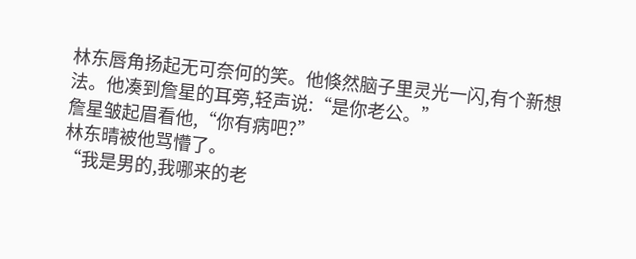林东唇角扬起无可奈何的笑。他倏然脑子里灵光一闪,有个新想法。他凑到詹星的耳旁,轻声说:“是你老公。”
詹星皱起眉看他,“你有病吧?”
林东晴被他骂懵了。
“我是男的,我哪来的老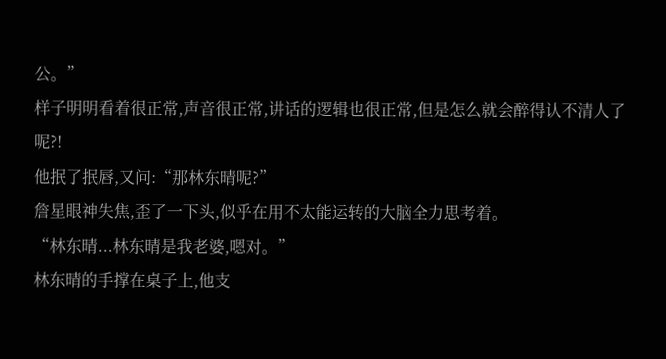公。”
样子明明看着很正常,声音很正常,讲话的逻辑也很正常,但是怎么就会醉得认不清人了呢?!
他抿了抿唇,又问:“那林东晴呢?”
詹星眼神失焦,歪了一下头,似乎在用不太能运转的大脑全力思考着。
“林东晴...林东晴是我老婆,嗯对。”
林东晴的手撑在桌子上,他支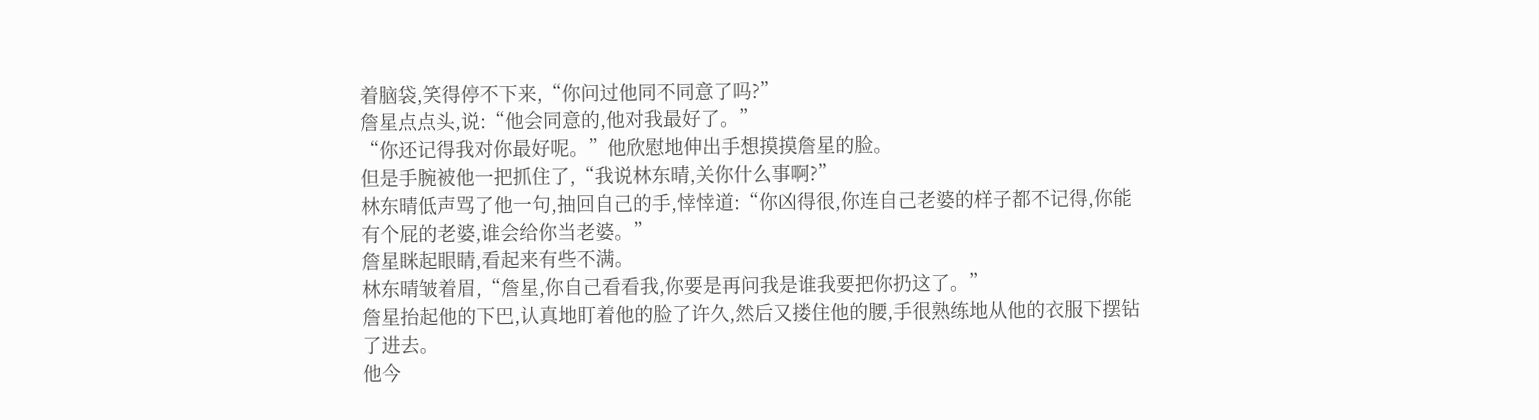着脑袋,笑得停不下来,“你问过他同不同意了吗?”
詹星点点头,说:“他会同意的,他对我最好了。”
“你还记得我对你最好呢。”他欣慰地伸出手想摸摸詹星的脸。
但是手腕被他一把抓住了,“我说林东晴,关你什么事啊?”
林东晴低声骂了他一句,抽回自己的手,悻悻道:“你凶得很,你连自己老婆的样子都不记得,你能有个屁的老婆,谁会给你当老婆。”
詹星眯起眼睛,看起来有些不满。
林东晴皱着眉,“詹星,你自己看看我,你要是再问我是谁我要把你扔这了。”
詹星抬起他的下巴,认真地盯着他的脸了许久,然后又搂住他的腰,手很熟练地从他的衣服下摆钻了进去。
他今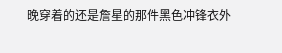晚穿着的还是詹星的那件黑色冲锋衣外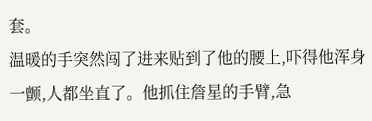套。
温暖的手突然闯了进来贴到了他的腰上,吓得他浑身一颤,人都坐直了。他抓住詹星的手臂,急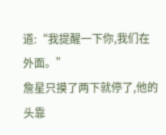道:“我提醒一下你,我们在外面。”
詹星只摸了两下就停了,他的头靠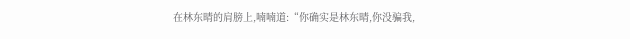在林东晴的肩膀上,喃喃道:“你确实是林东晴,你没骗我,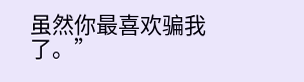虽然你最喜欢骗我了。”